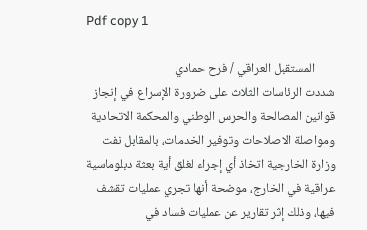Pdf copy 1

       المستقبل العراقي / فرح حمادي
شددت الرئاسات الثلاث على ضرورة الإسراع في إنجاز قوانين المصالحة والحرس الوطني والمحكمة الاتحادية ومواصلة الاصلاحات وتوفير الخدمات، بالمقابل نفت وزارة الخارجية اتخاذ أي إجراء لغلق أية بعثة دبلوماسية عراقية في الخارج، موضحة أنها تجري عمليات تقشف فيها، وذلك إثر تقارير عن عمليات فساد في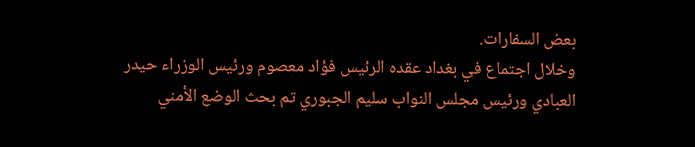بعض السفارات.
وخلال اجتماع في بغداد عقده الرئيس فؤاد معصوم ورئيس الوزراء حيدر العبادي ورئيس مجلس النواب سليم الجبوري تم بحث الوضع الأمني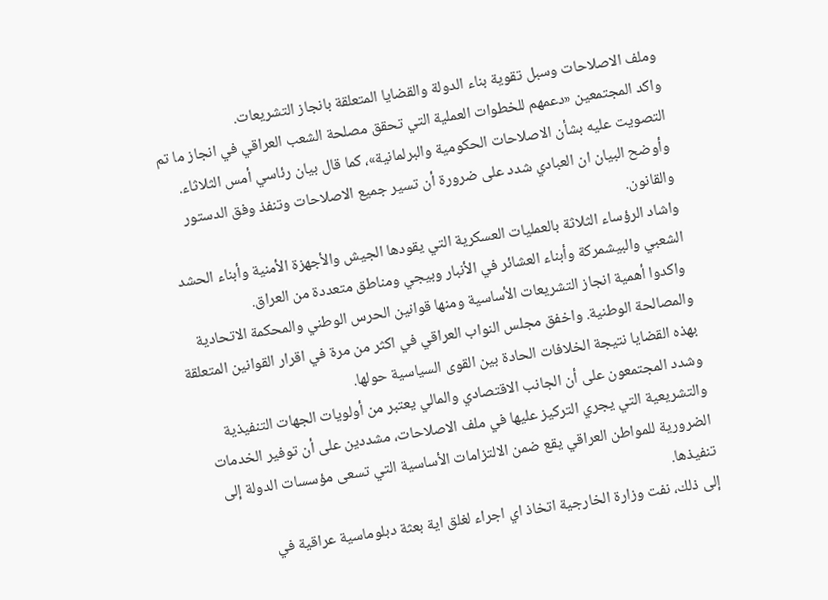وملف الاصلاحات وسبل تقوية بناء الدولة والقضايا المتعلقة بانجاز التشريعات.
واكد المجتمعين «دعمهم للخطوات العملية التي تحقق مصلحة الشعب العراقي في انجاز ما تم التصويت عليه بشأن الاصلاحات الحكومية والبرلمانية»، كما قال بيان رئاسي أمس الثلاثاء.
وأوضح البيان ان العبادي شدد على ضرورة أن تسير جميع الاصلاحات وتنفذ وفق الدستور والقانون.
واشاد الرؤساء الثلاثة بالعمليات العسكرية التي يقودها الجيش والأجهزة الأمنية وأبناء الحشد الشعبي والبيشمركة وأبناء العشائر في الأنبار وبيجي ومناطق متعددة من العراق.
 واكدوا أهمية انجاز التشريعات الأساسية ومنها قوانين الحرس الوطني والمحكمة الاتحادية والمصالحة الوطنية. واخفق مجلس النواب العراقي في اكثر من مرة في اقرار القوانين المتعلقة بهذه القضايا نتيجة الخلافات الحادة بين القوى السياسية حولها.
وشدد المجتمعون على أن الجانب الاقتصادي والمالي يعتبر من أولويات الجهات التنفيذية والتشريعية التي يجري التركيز عليها في ملف الاصلاحات، مشددين على أن توفير الخدمات الضرورية للمواطن العراقي يقع ضمن الالتزامات الأساسية التي تسعى مؤسسات الدولة إلى تنفيذها.
إلى ذلك، نفت وزارة الخارجية اتخاذ اي اجراء لغلق اية بعثة دبلوماسية عراقية في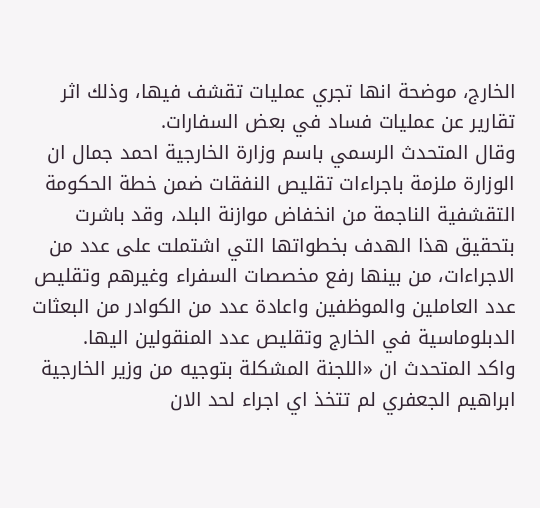الخارج، موضحة انها تجري عمليات تقشف فيها، وذلك اثر تقارير عن عمليات فساد في بعض السفارات.
وقال المتحدث الرسمي باسم وزارة الخارجية احمد جمال ان الوزارة ملزمة باجراءات تقليص النفقات ضمن خطة الحكومة التقشفية الناجمة من انخفاض موازنة البلد، وقد باشرت بتحقيق هذا الهدف بخطواتها التي اشتملت على عدد من الاجراءات، من بينها رفع مخصصات السفراء وغيرهم وتقليص عدد العاملين والموظفين واعادة عدد من الكوادر من البعثات الدبلوماسية في الخارج وتقليص عدد المنقولين اليها.
واكد المتحدث ان «اللجنة المشكلة بتوجيه من وزير الخارجية ابراهيم الجعفري لم تتخذ اي اجراء لحد الان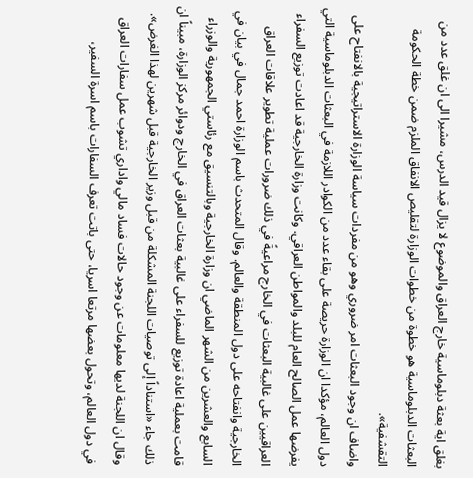بغلق اية بعثة دبلوماسية خارج العراق والموضوع لا يزال قيد الدرس، مشيرا الى ان غلق عدد من البعثات الدبلوماسية هو خطوة من خطوات الوزارة لتقليص الانفاق الملزم ضمن خطة الحكومة التقشفية».
واضاف ان وجود البعثات امر ضروري وهو من مفردات سياسة الوزارة الاستراتيجية بالانفتاح على دول العالم، مؤكدا ان الوزارة حريصة على بقاء عدد من الكوادر اللازمة في البعثات الدبلوماسية التي يفرضها عمل الصالح العام للبلد والمواطن العراقي. وكانت وزارة الخارجية قد اعادت توزيع السفراء العراقيين على غالبية البعثات في الخارج مراعيةً في ذلك ضرورات عملية تطوير علاقات العراق الخارجية وانفتاحه على دول المنطقة والعالم. وقال المتحدث باسم الوزارة احمد جمال في بيان في السابع والعشرين من الشهر الماضي ان وزارة الخارجية وبالتنسيق مع رئاستي الجمهورية والوزراء قامت بعملية اعادة توزيع للسفراء على غالبية بعثات العراق في الخارج ودوائر مركز الوزارة، مبيناً ان ذلك جاء «استناداً إلى توصيات اللجنة المشكلة من قبل وزير الخارجية قبل شهرين لهذا الغرض».
وقال ان اللجنة لديها معلومات عن وجود حالات فساد مالي واداري تشوب عمل سفارات العراق في دول العالم، وتحول بعضها مرتعا اسريا، حتى باتت تعرف السفارات باسم اسرة السفير،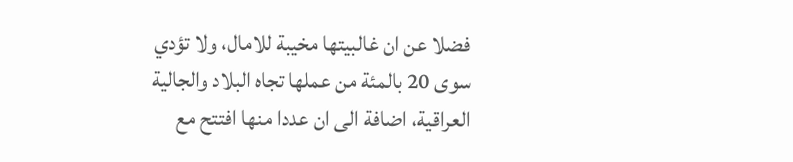فضلا عن ان غالبيتها مخيبة للامال، ولا تؤدي سوى 20 بالمئة من عملها تجاه البلاد والجالية العراقية، اضافة الى ان عددا منها افتتح مع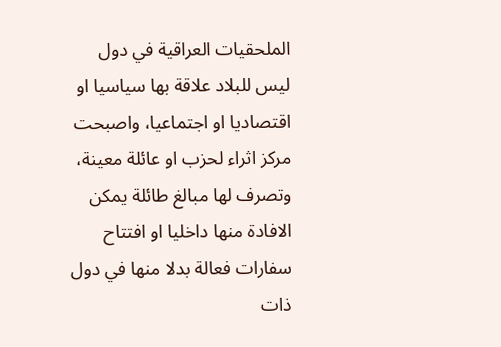الملحقيات العراقية في دول ليس للبلاد علاقة بها سياسيا او اقتصاديا او اجتماعيا، واصبحت مركز اثراء لحزب او عائلة معينة، وتصرف لها مبالغ طائلة يمكن الافادة منها داخليا او افتتاح سفارات فعالة بدلا منها في دول ذات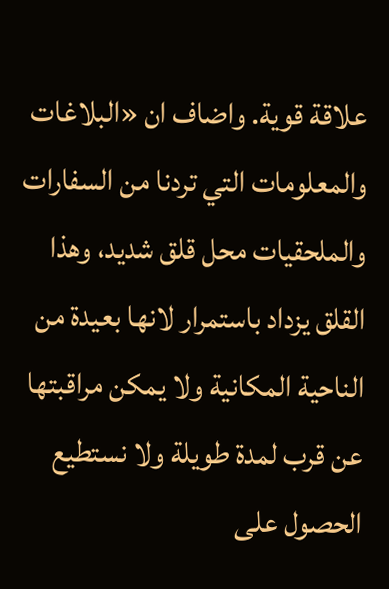علاقة قوية. واضاف ان «البلاغات والمعلومات التي تردنا من السفارات والملحقيات محل قلق شديد، وهذا القلق يزداد باستمرار لانها بعيدة من الناحية المكانية ولا يمكن مراقبتها عن قرب لمدة طويلة ولا نستطيع الحصول على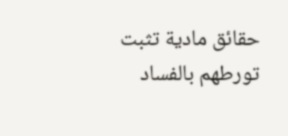حقائق مادية تثبت تورطهم بالفساد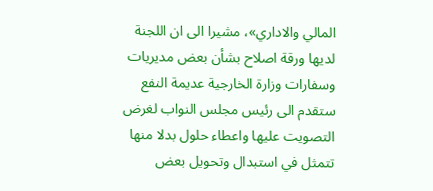المالي والاداري»، مشيرا الى ان اللجنة لديها ورقة اصلاح بشأن بعض مديريات وسفارات وزارة الخارجية عديمة النفع ستقدم الى رئيس مجلس النواب لغرض التصويت عليها واعطاء حلول بدلا منها تتمثل في استبدال وتحويل بعض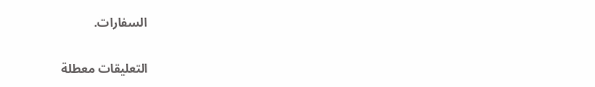السفارات.

التعليقات معطلة